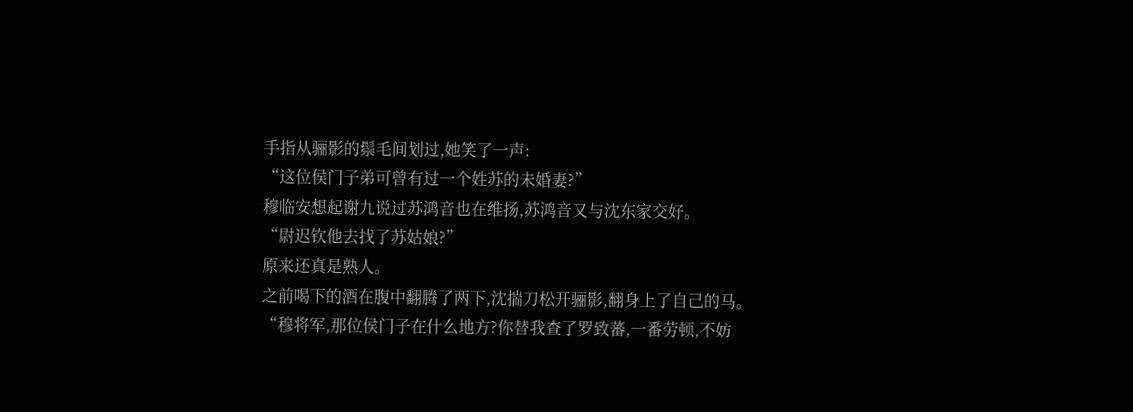手指从骊影的鬃毛间划过,她笑了一声:
“这位侯门子弟可曾有过一个姓苏的未婚妻?”
穆临安想起谢九说过苏鸿音也在维扬,苏鸿音又与沈东家交好。
“尉迟钦他去找了苏姑娘?”
原来还真是熟人。
之前喝下的酒在腹中翻腾了两下,沈揣刀松开骊影,翻身上了自己的马。
“穆将军,那位侯门子在什么地方?你替我查了罗致蕃,一番劳顿,不妨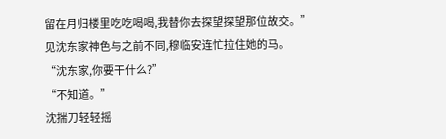留在月归楼里吃吃喝喝,我替你去探望探望那位故交。”
见沈东家神色与之前不同,穆临安连忙拉住她的马。
“沈东家,你要干什么?”
“不知道。”
沈揣刀轻轻摇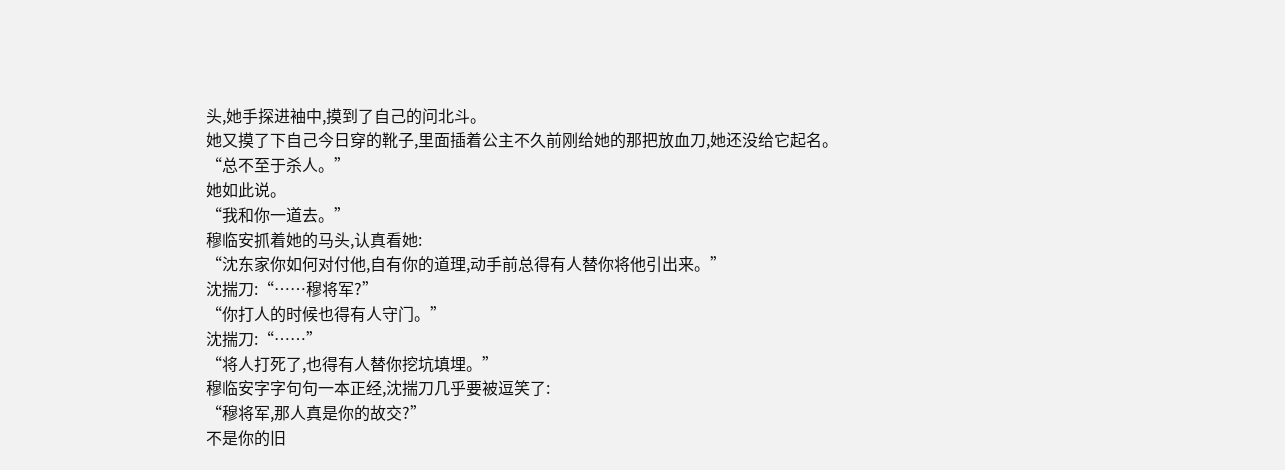头,她手探进袖中,摸到了自己的问北斗。
她又摸了下自己今日穿的靴子,里面插着公主不久前刚给她的那把放血刀,她还没给它起名。
“总不至于杀人。”
她如此说。
“我和你一道去。”
穆临安抓着她的马头,认真看她:
“沈东家你如何对付他,自有你的道理,动手前总得有人替你将他引出来。”
沈揣刀:“……穆将军?”
“你打人的时候也得有人守门。”
沈揣刀:“……”
“将人打死了,也得有人替你挖坑填埋。”
穆临安字字句句一本正经,沈揣刀几乎要被逗笑了:
“穆将军,那人真是你的故交?”
不是你的旧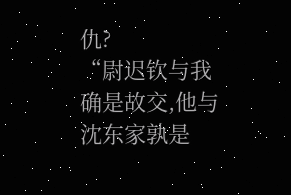仇?
“尉迟钦与我确是故交,他与沈东家孰是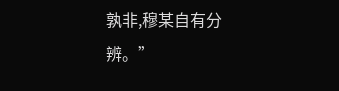孰非,穆某自有分辨。”